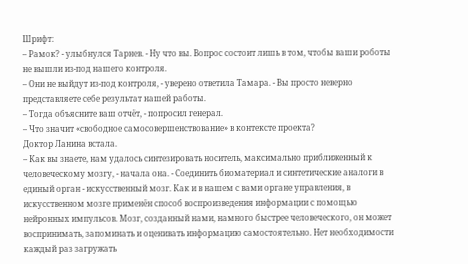Шрифт:
– Рамок? - улыбнулся Тарнев. - Ну что вы. Вопрос состоит лишь в том, чтобы ваши роботы не вышли из-под нашего контроля.
– Они не выйдут из-под контроля, - уверено ответила Тамара. - Вы просто неверно представляете себе результат нашей работы.
– Тогда объясните ваш отчёт, - попросил генерал.
– Что значит «свободное самосовершенствование» в контексте проекта?
Доктор Ланина встала.
– Как вы знаете, нам удалось синтезировать носитель, максимально приближенный к человеческому мозгу, - начала она. - Соединить биоматериал и синтетические аналоги в единый орган - искусственный мозг. Как и в нашем с вами органе управления, в искусственном мозге применён способ воспроизведения информации с помощью нейронных импульсов. Мозг, созданный нами, намного быстрее человеческого, он может воспринимать, запоминать и оценивать информацию самостоятельно. Нет необходимости каждый раз загружать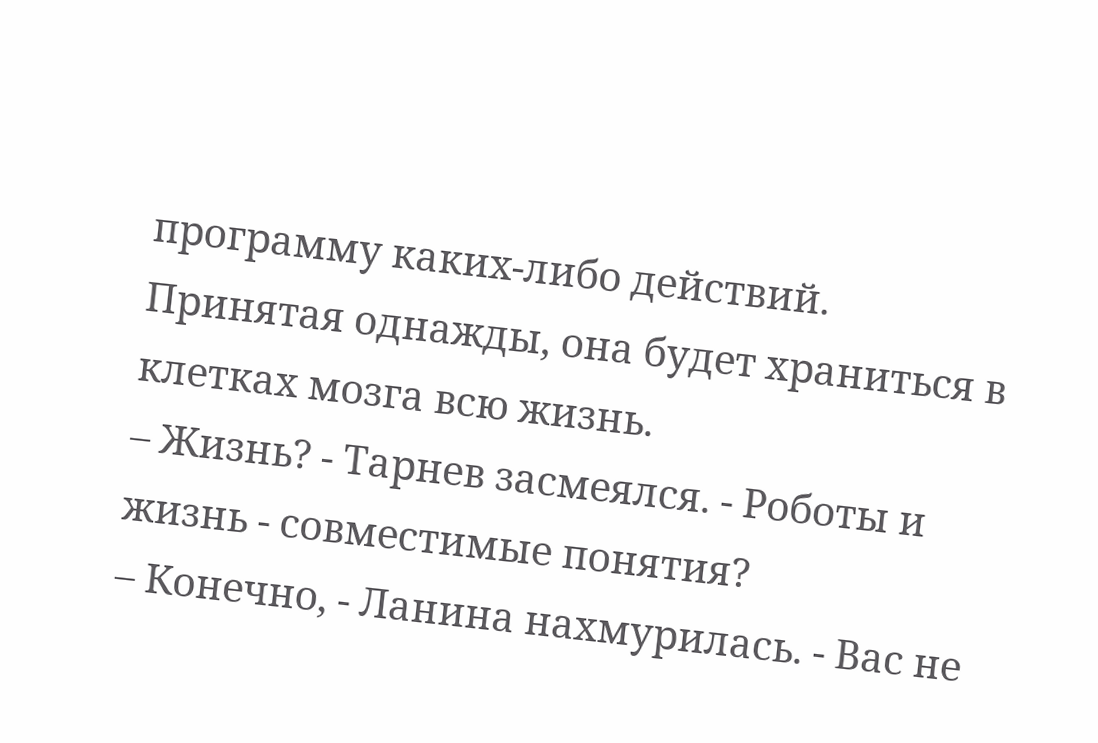программу каких-либо действий. Принятая однажды, она будет храниться в клетках мозга всю жизнь.
– Жизнь? - Тарнев засмеялся. - Роботы и жизнь - совместимые понятия?
– Конечно, - Ланина нахмурилась. - Вас не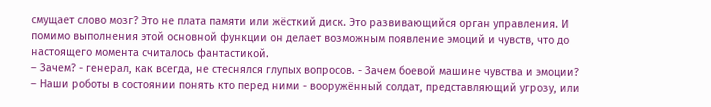смущает слово мозг? Это не плата памяти или жёсткий диск. Это развивающийся орган управления. И помимо выполнения этой основной функции он делает возможным появление эмоций и чувств, что до настоящего момента считалось фантастикой.
– Зачем? - генерал, как всегда, не стеснялся глупых вопросов. - Зачем боевой машине чувства и эмоции?
– Наши роботы в состоянии понять кто перед ними - вооружённый солдат, представляющий угрозу, или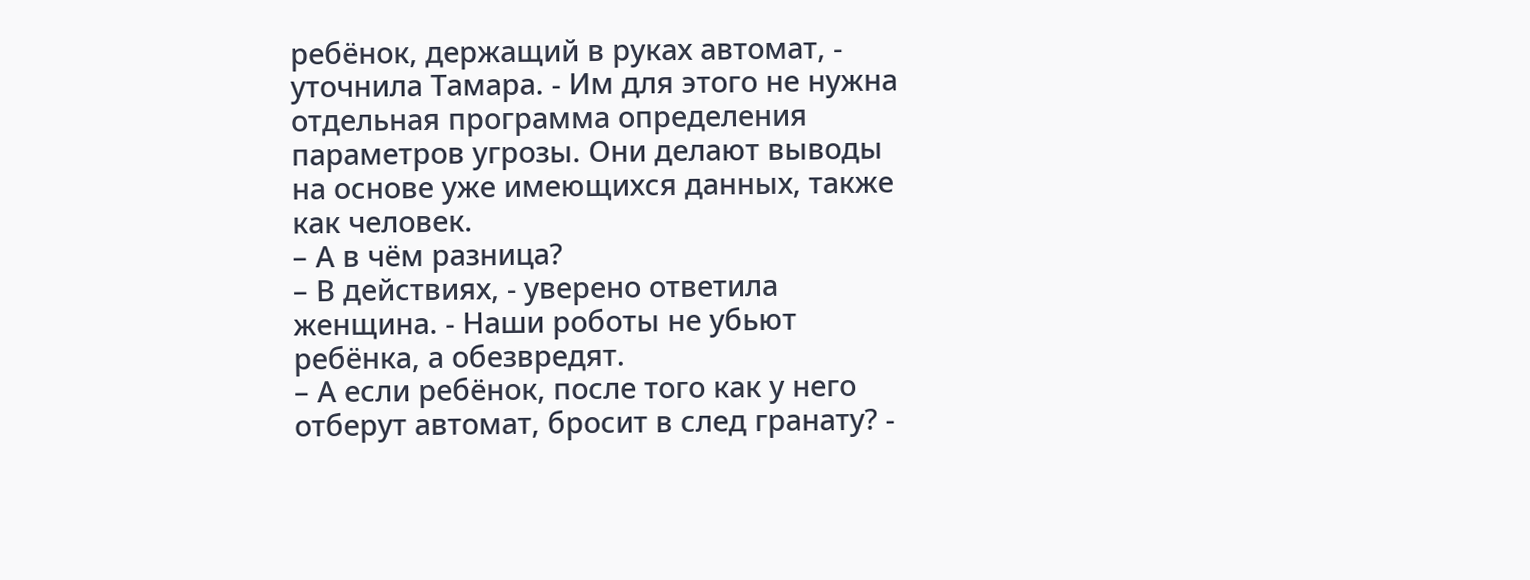ребёнок, держащий в руках автомат, - уточнила Тамара. - Им для этого не нужна отдельная программа определения параметров угрозы. Они делают выводы на основе уже имеющихся данных, также как человек.
– А в чём разница?
– В действиях, - уверено ответила женщина. - Наши роботы не убьют ребёнка, а обезвредят.
– А если ребёнок, после того как у него отберут автомат, бросит в след гранату? -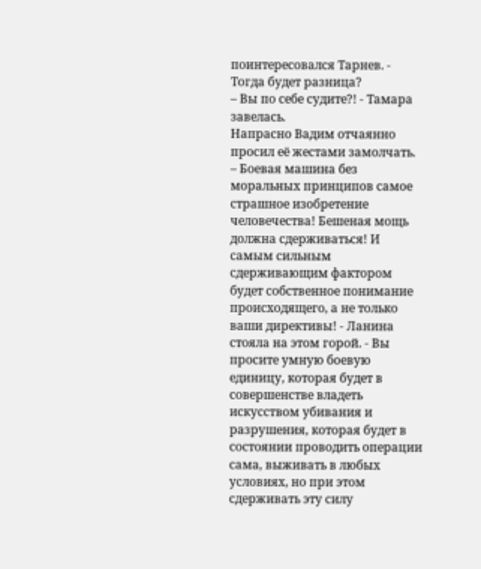поинтересовался Тарнев. - Тогда будет разница?
– Вы по себе судите?! - Тамара завелась.
Напрасно Вадим отчаянно просил её жестами замолчать.
– Боевая машина без моральных принципов самое страшное изобретение человечества! Бешеная мощь должна сдерживаться! И самым сильным сдерживающим фактором будет собственное понимание происходящего, а не только ваши директивы! - Ланина стояла на этом горой. - Вы просите умную боевую единицу, которая будет в совершенстве владеть искусством убивания и разрушения, которая будет в состоянии проводить операции сама, выживать в любых условиях, но при этом сдерживать эту силу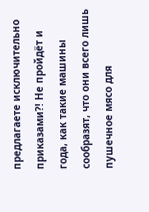предлагаете исключительно приказами?! Не пройдёт и года, как такие машины сообразят, что они всего лишь пушечное мясо для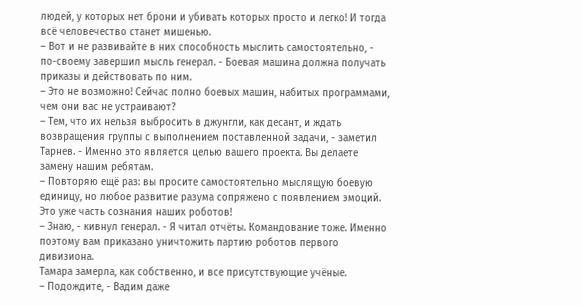людей, у которых нет брони и убивать которых просто и легко! И тогда всё человечество станет мишенью.
– Вот и не развивайте в них способность мыслить самостоятельно, - по-своему завершил мысль генерал. - Боевая машина должна получать приказы и действовать по ним.
– Это не возможно! Сейчас полно боевых машин, набитых программами, чем они вас не устраивают?
– Тем, что их нельзя выбросить в джунгли, как десант, и ждать возвращения группы с выполнением поставленной задачи, - заметил Тарнев. - Именно это является целью вашего проекта. Вы делаете замену нашим ребятам.
– Повторяю ещё раз: вы просите самостоятельно мыслящую боевую единицу, но любое развитие разума сопряжено с появлением эмоций. Это уже часть сознания наших роботов!
– Знаю, - кивнул генерал. - Я читал отчёты. Командование тоже. Именно поэтому вам приказано уничтожить партию роботов первого дивизиона.
Тамара замерла, как собственно, и все присутствующие учёные.
– Подождите, - Вадим даже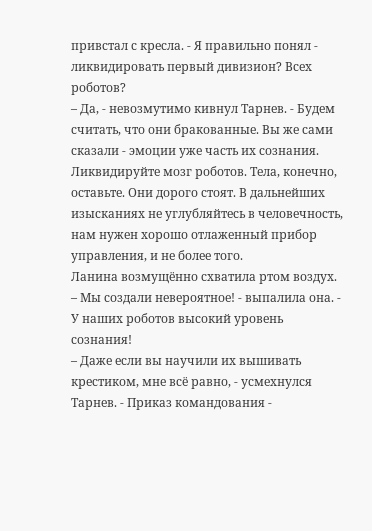привстал с кресла. - Я правильно понял - ликвидировать первый дивизион? Всех роботов?
– Да, - невозмутимо кивнул Тарнев. - Будем считать, что они бракованные. Вы же сами сказали - эмоции уже часть их сознания. Ликвидируйте мозг роботов. Тела, конечно, оставьте. Они дорого стоят. В дальнейших изысканиях не углубляйтесь в человечность, нам нужен хорошо отлаженный прибор управления, и не более того.
Ланина возмущённо схватила ртом воздух.
– Мы создали невероятное! - выпалила она. - У наших роботов высокий уровень сознания!
– Даже если вы научили их вышивать крестиком, мне всё равно, - усмехнулся Тарнев. - Приказ командования -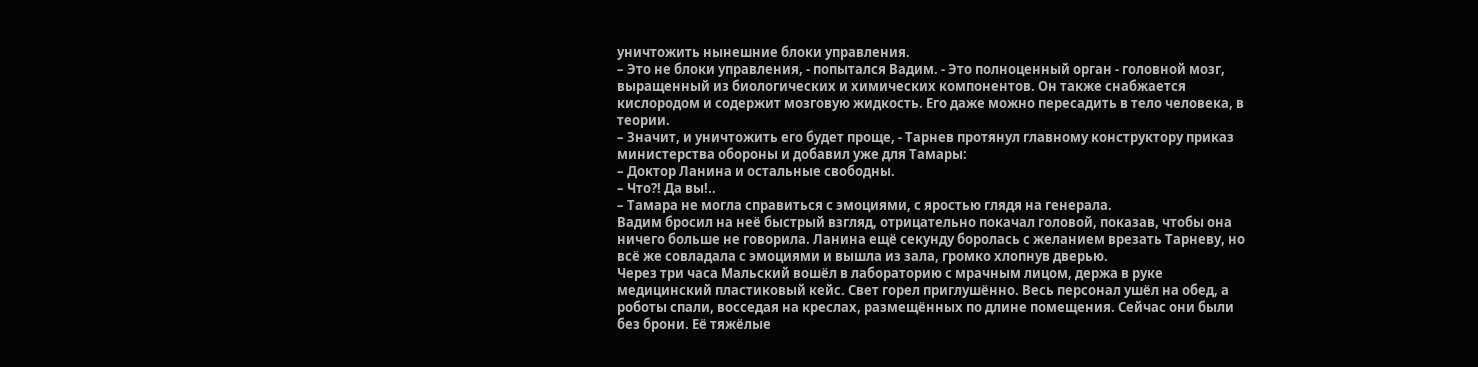уничтожить нынешние блоки управления.
– Это не блоки управления, - попытался Вадим. - Это полноценный орган - головной мозг, выращенный из биологических и химических компонентов. Он также снабжается кислородом и содержит мозговую жидкость. Его даже можно пересадить в тело человека, в теории.
– Значит, и уничтожить его будет проще, - Тарнев протянул главному конструктору приказ министерства обороны и добавил уже для Тамары:
– Доктор Ланина и остальные свободны.
– Что?! Да вы!..
– Тамара не могла справиться с эмоциями, с яростью глядя на генерала.
Вадим бросил на неё быстрый взгляд, отрицательно покачал головой, показав, чтобы она ничего больше не говорила. Ланина ещё секунду боролась с желанием врезать Тарневу, но всё же совладала с эмоциями и вышла из зала, громко хлопнув дверью.
Через три часа Мальский вошёл в лабораторию с мрачным лицом, держа в руке медицинский пластиковый кейс. Свет горел приглушённо. Весь персонал ушёл на обед, а роботы спали, восседая на креслах, размещённых по длине помещения. Сейчас они были без брони. Её тяжёлые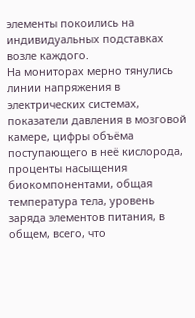элементы покоились на индивидуальных подставках возле каждого.
На мониторах мерно тянулись линии напряжения в электрических системах, показатели давления в мозговой камере, цифры объёма поступающего в неё кислорода, проценты насыщения биокомпонентами, общая температура тела, уровень заряда элементов питания, в общем, всего, что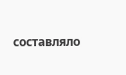составляло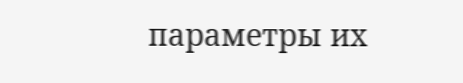параметры их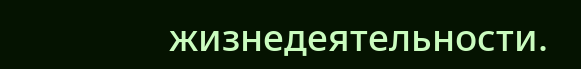жизнедеятельности.